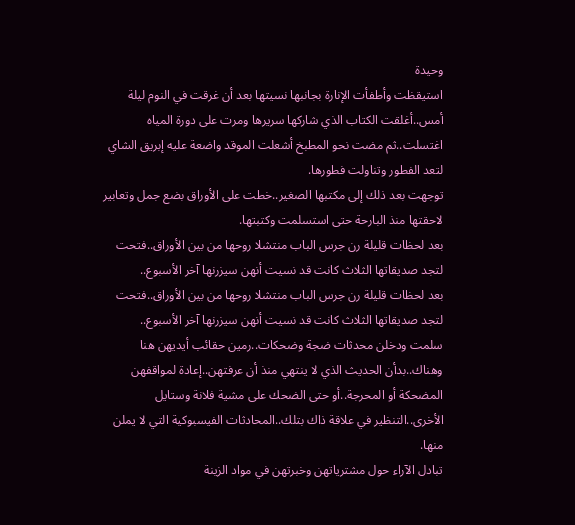وحيدة
استيقظت وأطفأت الإنارة بجانبها نسيتها بعد أن غرقت في النوم ليلة أمس..أغلقت الكتاب الذي شاركها سريرها ومرت على دورة المياه اغتسلت..ثم مضت نحو المطبخ أشعلت الموقد واضعة عليه إبريق الشاي لتعد الفطور وتناولت فطورها.
توجهت بعد ذلك إلى مكتبها الصغير..خطت على الأوراق بضع جمل وتعابير لاحقتها منذ البارحة حتى استسلمت وكتبتها.
بعد لحظات قليلة رن جرس الباب منتشلا روحها من بين الأوراق..فتحت لتجد صديقاتها الثلاث كانت قد نسيت أنهن سيزرنها آخر الأسبوع..
بعد لحظات قليلة رن جرس الباب منتشلا روحها من بين الأوراق..فتحت لتجد صديقاتها الثلاث كانت قد نسيت أنهن سيزرنها آخر الأسبوع..
سلمت ودخلن محدثات ضجة وضحكات..رمين حقائب أيديهن هنا وهناك..بدأن الحديث الذي لا ينتهي منذ أن عرفتهن..إعادة لمواقفهن المضحكة أو المحرجة..أو حتى الضحك على مشية فلانة وستايل الأخرى..التنظير في علاقة ذاك بتلك..المحادثات الفيسبوكية التي لا يملن منها.
تبادل الآراء حول مشترياتهن وخبرتهن في مواد الزينة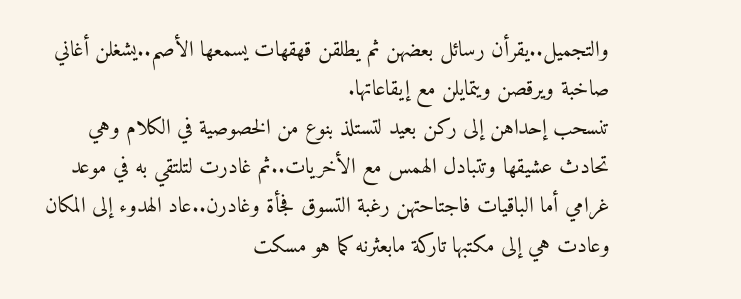والتجميل..يقرأن رسائل بعضهن ثم يطلقن قهقهات يسمعها الأصم..يشغلن أغاني صاخبة ويرقصن ويتمايلن مع إيقاعاتها.
تنسحب إحداهن إلى ركن بعيد لتستلذ بنوع من الخصوصية في الكلام وهي تحادث عشيقها وتتبادل الهمس مع الأخريات..ثم غادرت لتلتقي به في موعد غرامي أما الباقيات فاجتاحتهن رغبة التسوق فجأة وغادرن..عاد الهدوء إلى المكان وعادت هي إلى مكتبها تاركة مابعثرنه كما هو مسكت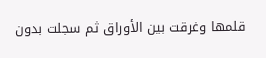قلمها وغرقت بين الأوراق ثم سجلت بدون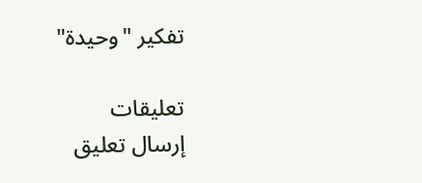تفكير "وحيدة"

تعليقات
إرسال تعليق